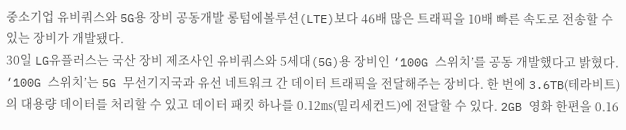중소기업 유비쿼스와 5G용 장비 공동개발 롱텀에볼루션(LTE)보다 46배 많은 트래픽을 10배 빠른 속도로 전송할 수 있는 장비가 개발됐다.
30일 LG유플러스는 국산 장비 제조사인 유비쿼스와 5세대(5G)용 장비인 ‘100G 스위치’를 공동 개발했다고 밝혔다.
‘100G 스위치’는 5G 무선기지국과 유선 네트워크 간 데이터 트래픽을 전달해주는 장비다. 한 번에 3.6TB(테라비트)의 대용량 데이터를 처리할 수 있고 데이터 패킷 하나를 0.12㎳(밀리세컨드)에 전달할 수 있다. 2GB 영화 한편을 0.16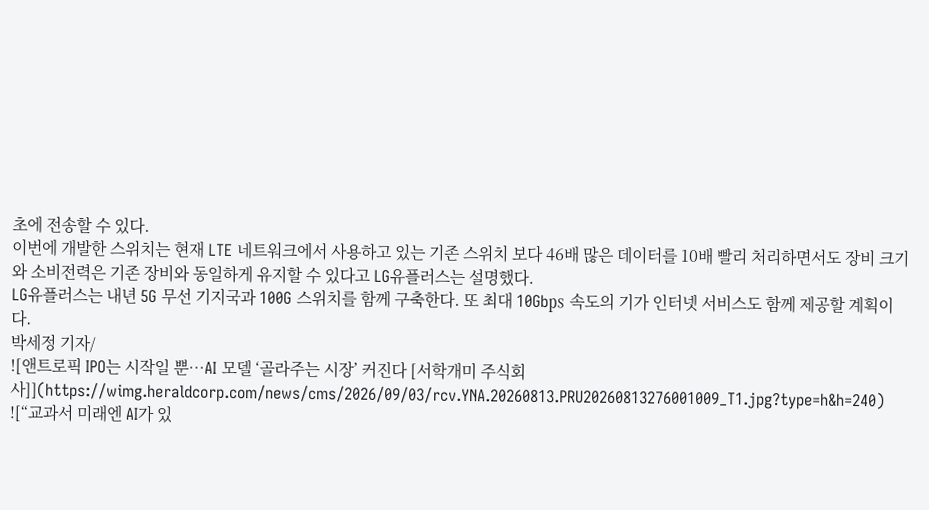초에 전송할 수 있다.
이번에 개발한 스위치는 현재 LTE 네트워크에서 사용하고 있는 기존 스위치 보다 46배 많은 데이터를 10배 빨리 처리하면서도 장비 크기와 소비전력은 기존 장비와 동일하게 유지할 수 있다고 LG유플러스는 설명했다.
LG유플러스는 내년 5G 무선 기지국과 100G 스위치를 함께 구축한다. 또 최대 10Gb㎰ 속도의 기가 인터넷 서비스도 함께 제공할 계획이다.
박세정 기자/
![앤트로픽 IPO는 시작일 뿐…AI 모델 ‘골라주는 시장’ 커진다 [서학개미 주식회사]](https://wimg.heraldcorp.com/news/cms/2026/09/03/rcv.YNA.20260813.PRU20260813276001009_T1.jpg?type=h&h=240)
![“교과서 미래엔 AI가 있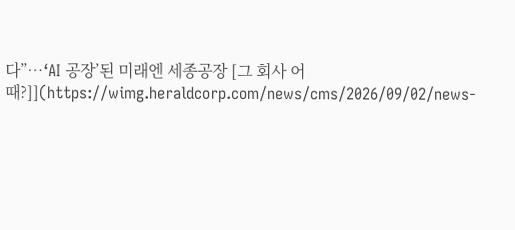다”…‘AI 공장’된 미래엔 세종공장 [그 회사 어때?]](https://wimg.heraldcorp.com/news/cms/2026/09/02/news-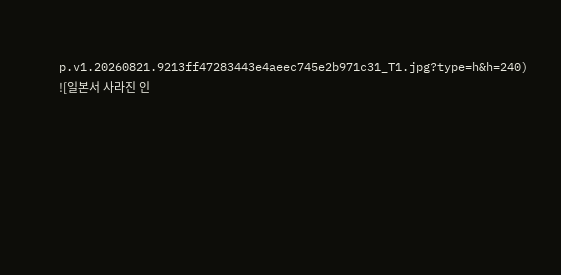p.v1.20260821.9213ff47283443e4aeec745e2b971c31_T1.jpg?type=h&h=240)
![일본서 사라진 인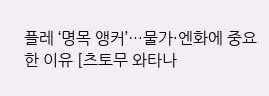플레 ‘명목 앵커’…물가·엔화에 중요한 이유 [츠토무 와타나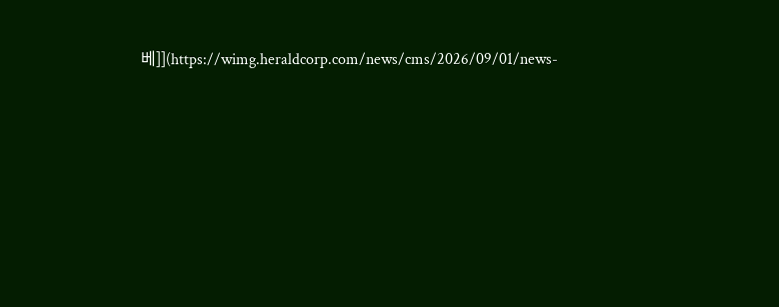베]](https://wimg.heraldcorp.com/news/cms/2026/09/01/news-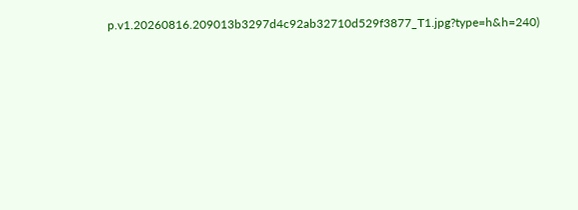p.v1.20260816.209013b3297d4c92ab32710d529f3877_T1.jpg?type=h&h=240)